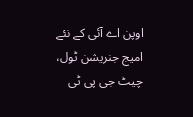اوپن اے آئی کے نئے امیج جنریشن ٹول، چیٹ جی پی ٹی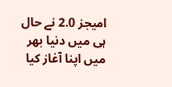امیجز 2.0 نے حال ہی میں دنیا بھر میں اپنا آغاز کیا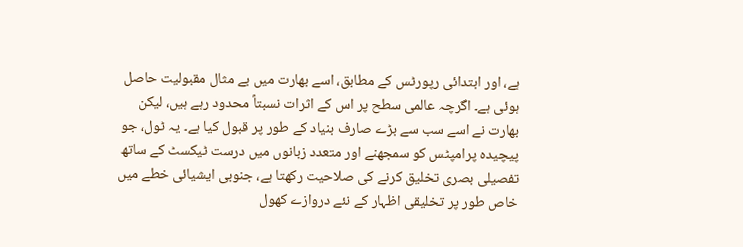ہے، اور ابتدائی رپورٹس کے مطابق، اسے بھارت میں بے مثال مقبولیت حاصل ہوئی ہے۔ اگرچہ عالمی سطح پر اس کے اثرات نسبتاً محدود رہے ہیں، لیکن بھارت نے اسے سب سے بڑے صارف بنیاد کے طور پر قبول کیا ہے۔ یہ ٹول، جو پیچیدہ پرامپٹس کو سمجھنے اور متعدد زبانوں میں درست ٹیکسٹ کے ساتھ تفصیلی بصری تخلیق کرنے کی صلاحیت رکھتا ہے، جنوبی ایشیائی خطے میں خاص طور پر تخلیقی اظہار کے نئے دروازے کھول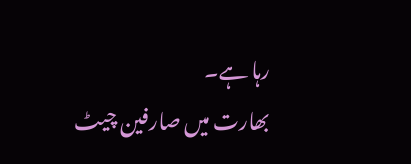رہا ہے۔
بھارت میں صارفین چیٹ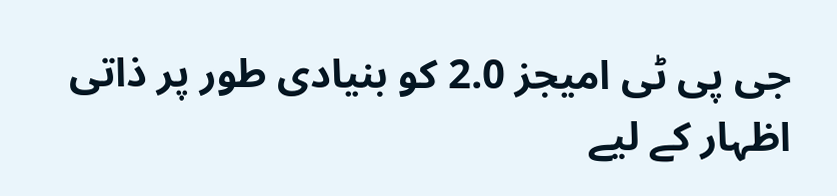جی پی ٹی امیجز 2.0 کو بنیادی طور پر ذاتی اظہار کے لیے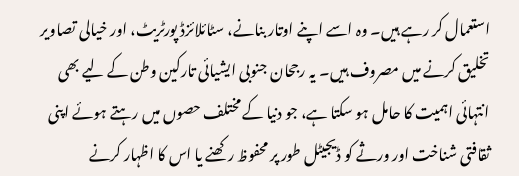استعمال کر رہے ہیں۔ وہ اسے اپنے اوتار بنانے، سٹائلائزڈ پورٹریٹ، اور خیالی تصاویر تخلیق کرنے میں مصروف ہیں۔ یہ رجحان جنوبی ایشیائی تارکین وطن کے لیے بھی انتہائی اہمیت کا حامل ہو سکتا ہے، جو دنیا کے مختلف حصوں میں رہتے ہوئے اپنی ثقافتی شناخت اور ورثے کو ڈیجیٹل طور پر محفوظ رکھنے یا اس کا اظہار کرنے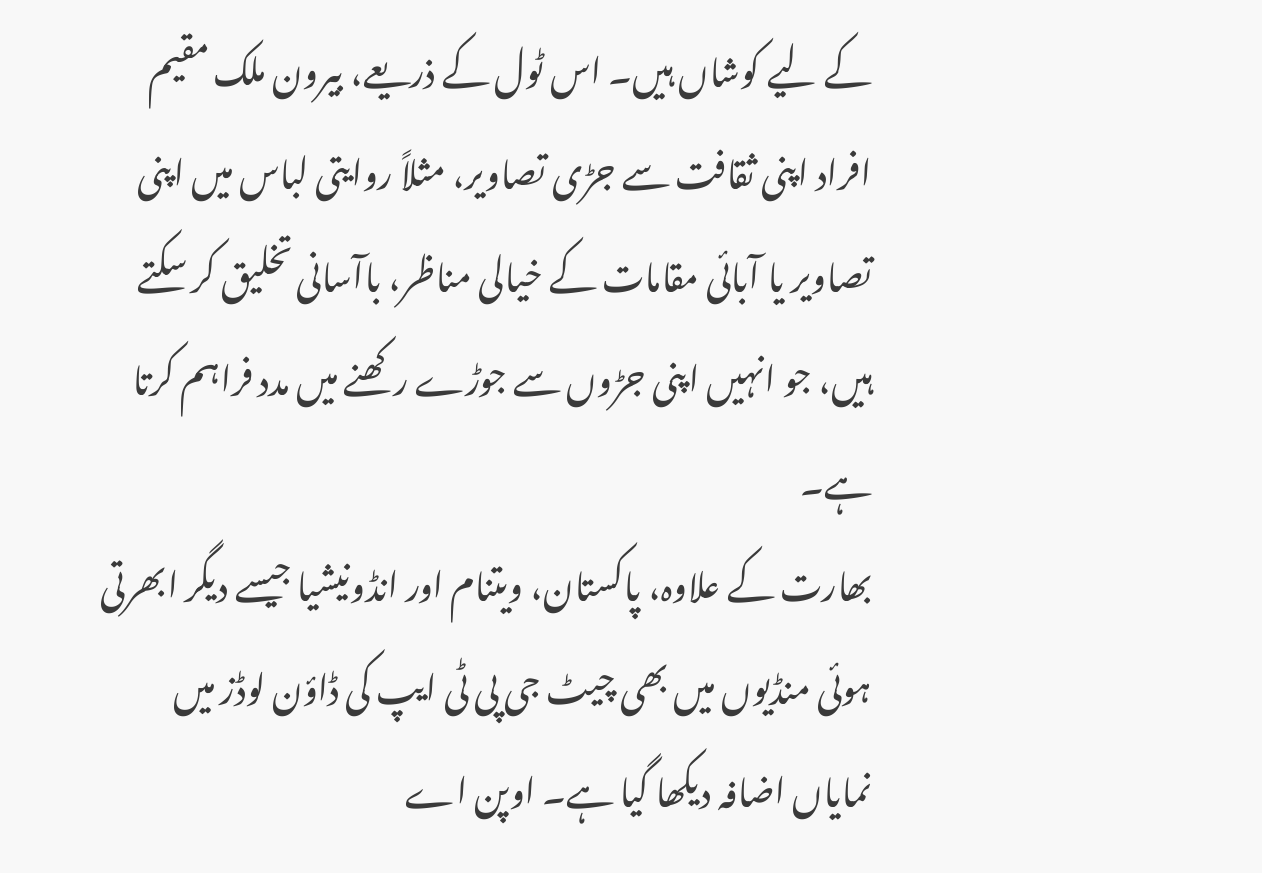کے لیے کوشاں ہیں۔ اس ٹول کے ذریعے، بیرون ملک مقیم افراد اپنی ثقافت سے جڑی تصاویر، مثلاً روایتی لباس میں اپنی تصاویر یا آبائی مقامات کے خیالی مناظر، باآسانی تخلیق کر سکتے ہیں، جو انہیں اپنی جڑوں سے جوڑے رکھنے میں مدد فراہم کرتا ہے۔
بھارت کے علاوہ، پاکستان، ویتنام اور انڈونیشیا جیسے دیگر ابھرتی ہوئی منڈیوں میں بھی چیٹ جی پی ٹی ایپ کی ڈاؤن لوڈز میں نمایاں اضافہ دیکھا گیا ہے۔ اوپن اے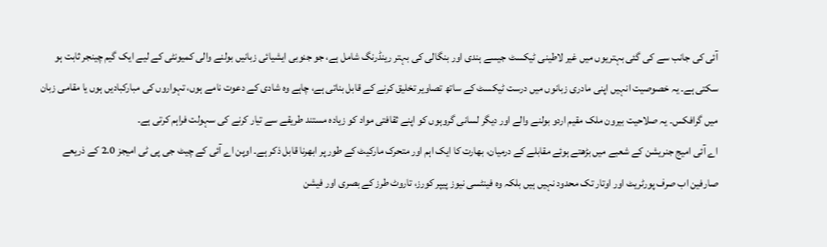آئی کی جانب سے کی گئی بہتریوں میں غیر لاطینی ٹیکسٹ جیسے ہندی اور بنگالی کی بہتر رینڈرنگ شامل ہے، جو جنوبی ایشیائی زبانیں بولنے والی کمیونٹی کے لیے ایک گیم چینجر ثابت ہو سکتی ہے۔ یہ خصوصیت انہیں اپنی مادری زبانوں میں درست ٹیکسٹ کے ساتھ تصاویر تخلیق کرنے کے قابل بناتی ہے، چاہے وہ شادی کے دعوت نامے ہوں، تہواروں کی مبارکبادیں ہوں یا مقامی زبان میں گرافکس۔ یہ صلاحیت بیرون ملک مقیم اردو بولنے والے اور دیگر لسانی گروہوں کو اپنے ثقافتی مواد کو زیادہ مستند طریقے سے تیار کرنے کی سہولت فراہم کرتی ہے۔
اے آئی امیج جنریشن کے شعبے میں بڑھتے ہوئے مقابلے کے درمیان، بھارت کا ایک اہم اور متحرک مارکیٹ کے طور پر ابھرنا قابل ذکر ہے۔ اوپن اے آئی کے چیٹ جی پی ٹی امیجز 2.0 کے ذریعے صارفین اب صرف پورٹریٹ اور اوتار تک محدود نہیں ہیں بلکہ وہ فینٹسی نیوز پیپر کورز، تاروٹ طرز کے بصری اور فیشن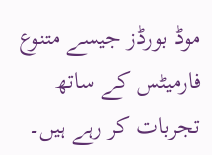موڈ بورڈز جیسے متنوع فارمیٹس کے ساتھ تجربات کر رہے ہیں۔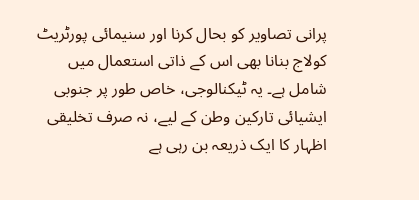پرانی تصاویر کو بحال کرنا اور سنیمائی پورٹریٹ کولاج بنانا بھی اس کے ذاتی استعمال میں شامل ہے۔ یہ ٹیکنالوجی، خاص طور پر جنوبی ایشیائی تارکین وطن کے لیے، نہ صرف تخلیقی اظہار کا ایک ذریعہ بن رہی ہے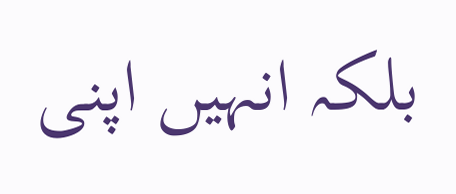بلکہ انہیں اپنی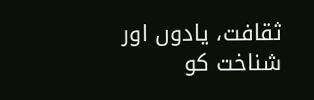ثقافت، یادوں اور شناخت کو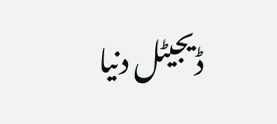ڈیجیٹل دنیا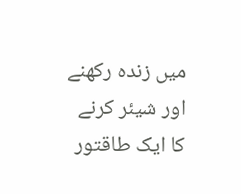میں زندہ رکھنے اور شیئر کرنے کا ایک طاقتور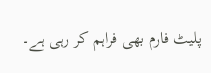پلیٹ فارم بھی فراہم کر رہی ہے۔